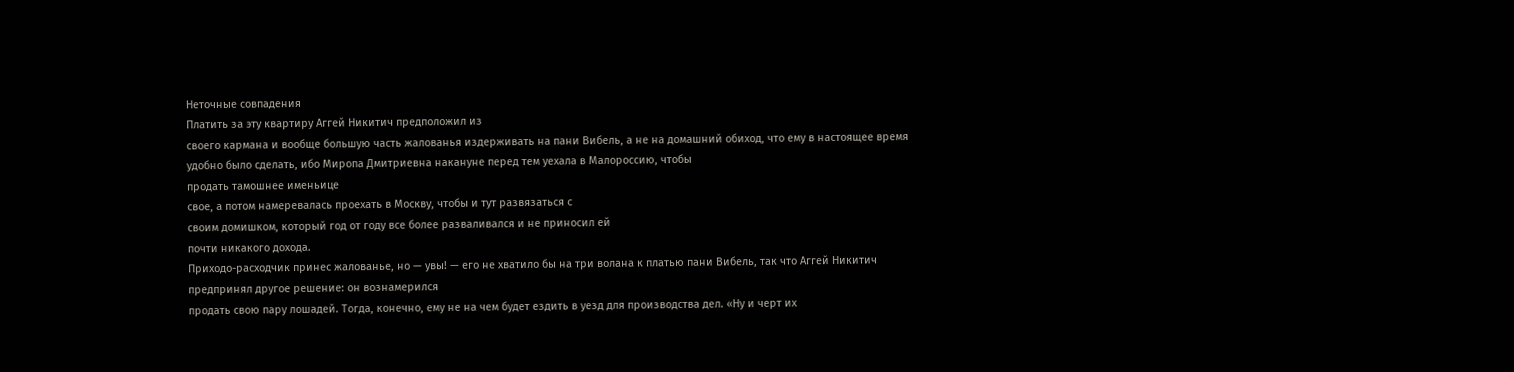Неточные совпадения
Платить за эту квартиру Аггей Никитич предположил из
своего кармана и вообще большую часть жалованья издерживать на пани Вибель, а не на домашний обиход, что ему в настоящее время удобно было сделать, ибо Миропа Дмитриевна накануне перед тем уехала в Малороссию, чтобы
продать тамошнее именьице
свое, а потом намеревалась проехать в Москву, чтобы и тут развязаться с
своим домишком, который год от году все более разваливался и не приносил ей
почти никакого дохода.
Приходо-расходчик принес жалованье, но — увы! — его не хватило бы на три волана к платью пани Вибель, так что Аггей Никитич предпринял другое решение: он вознамерился
продать свою пару лошадей. Тогда, конечно, ему не на чем будет ездить в уезд для производства дел. «Ну и черт их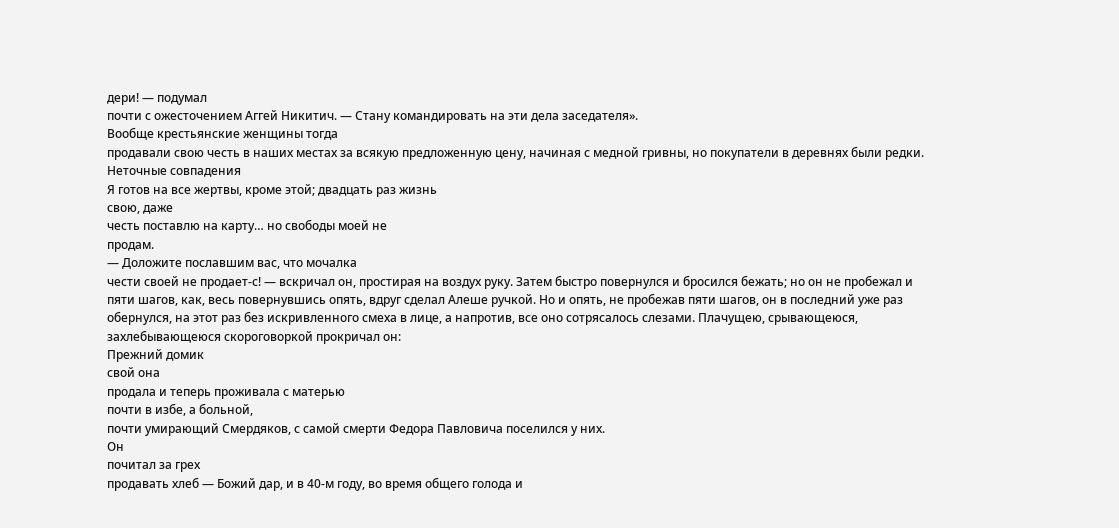дери! — подумал
почти с ожесточением Аггей Никитич. — Стану командировать на эти дела заседателя».
Вообще крестьянские женщины тогда
продавали свою честь в наших местах за всякую предложенную цену, начиная с медной гривны, но покупатели в деревнях были редки.
Неточные совпадения
Я готов на все жертвы, кроме этой; двадцать раз жизнь
свою, даже
честь поставлю на карту… но свободы моей не
продам.
— Доложите пославшим вас, что мочалка
чести своей не продает-с! — вскричал он, простирая на воздух руку. Затем быстро повернулся и бросился бежать; но он не пробежал и пяти шагов, как, весь повернувшись опять, вдруг сделал Алеше ручкой. Но и опять, не пробежав пяти шагов, он в последний уже раз обернулся, на этот раз без искривленного смеха в лице, а напротив, все оно сотрясалось слезами. Плачущею, срывающеюся, захлебывающеюся скороговоркой прокричал он:
Прежний домик
свой она
продала и теперь проживала с матерью
почти в избе, а больной,
почти умирающий Смердяков, с самой смерти Федора Павловича поселился у них.
Он
почитал за грех
продавать хлеб — Божий дар, и в 40-м году, во время общего голода и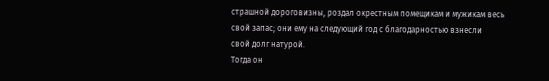страшной дороговизны, роздал окрестным помещикам и мужикам весь
свой запас; они ему на следующий год с благодарностью взнесли
свой долг натурой.
Тогда он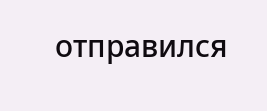отправился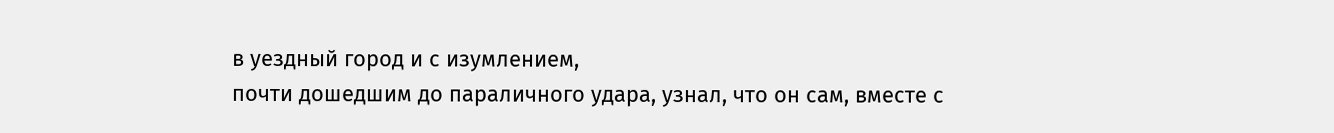в уездный город и с изумлением,
почти дошедшим до параличного удара, узнал, что он сам, вместе с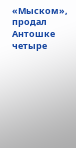«Мыском»,
продал Антошке четыре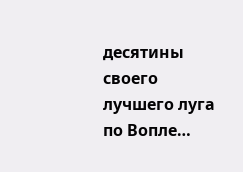десятины
своего лучшего луга по Вопле…